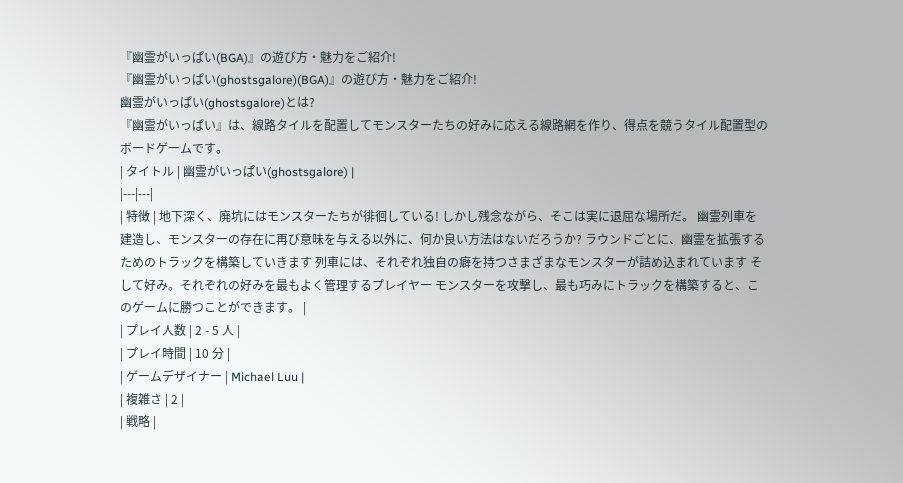『幽霊がいっぱい(BGA)』の遊び方・魅力をご紹介!
『幽霊がいっぱい(ghostsgalore)(BGA)』の遊び方・魅力をご紹介!
幽霊がいっぱい(ghostsgalore)とは?
『幽霊がいっぱい』は、線路タイルを配置してモンスターたちの好みに応える線路網を作り、得点を競うタイル配置型のボードゲームです。
| タイトル | 幽霊がいっぱい(ghostsgalore) |
|---|---|
| 特徴 | 地下深く、廃坑にはモンスターたちが徘徊している! しかし残念ながら、そこは実に退屈な場所だ。 幽霊列車を建造し、モンスターの存在に再び意味を与える以外に、何か良い方法はないだろうか? ラウンドごとに、幽霊を拡張するためのトラックを構築していきます 列車には、それぞれ独自の癖を持つさまざまなモンスターが詰め込まれています そして好み。それぞれの好みを最もよく管理するプレイヤー モンスターを攻撃し、最も巧みにトラックを構築すると、このゲームに勝つことができます。 |
| プレイ人数 | 2 - 5 人 |
| プレイ時間 | 10 分 |
| ゲームデザイナー | Michael Luu |
| 複雑さ | 2 |
| 戦略 |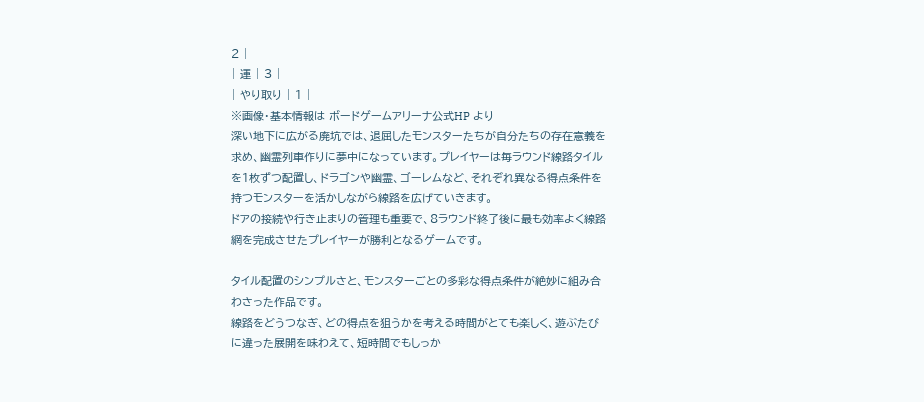2 |
| 運 | 3 |
| やり取り | 1 |
※画像・基本情報は ボードゲームアリーナ公式HP より
深い地下に広がる廃坑では、退屈したモンスターたちが自分たちの存在意義を求め、幽霊列車作りに夢中になっています。プレイヤーは毎ラウンド線路タイルを1枚ずつ配置し、ドラゴンや幽霊、ゴーレムなど、それぞれ異なる得点条件を持つモンスターを活かしながら線路を広げていきます。
ドアの接続や行き止まりの管理も重要で、8ラウンド終了後に最も効率よく線路網を完成させたプレイヤーが勝利となるゲームです。

タイル配置のシンプルさと、モンスターごとの多彩な得点条件が絶妙に組み合わさった作品です。
線路をどうつなぎ、どの得点を狙うかを考える時間がとても楽しく、遊ぶたびに違った展開を味わえて、短時間でもしっか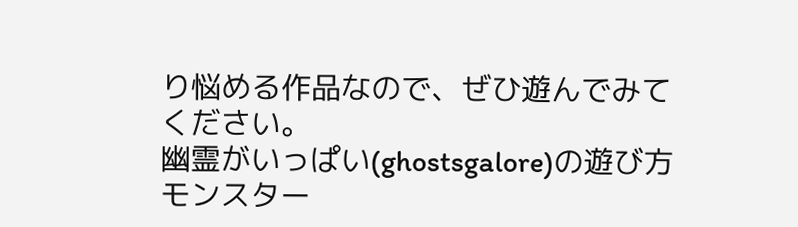り悩める作品なので、ぜひ遊んでみてください。
幽霊がいっぱい(ghostsgalore)の遊び方
モンスター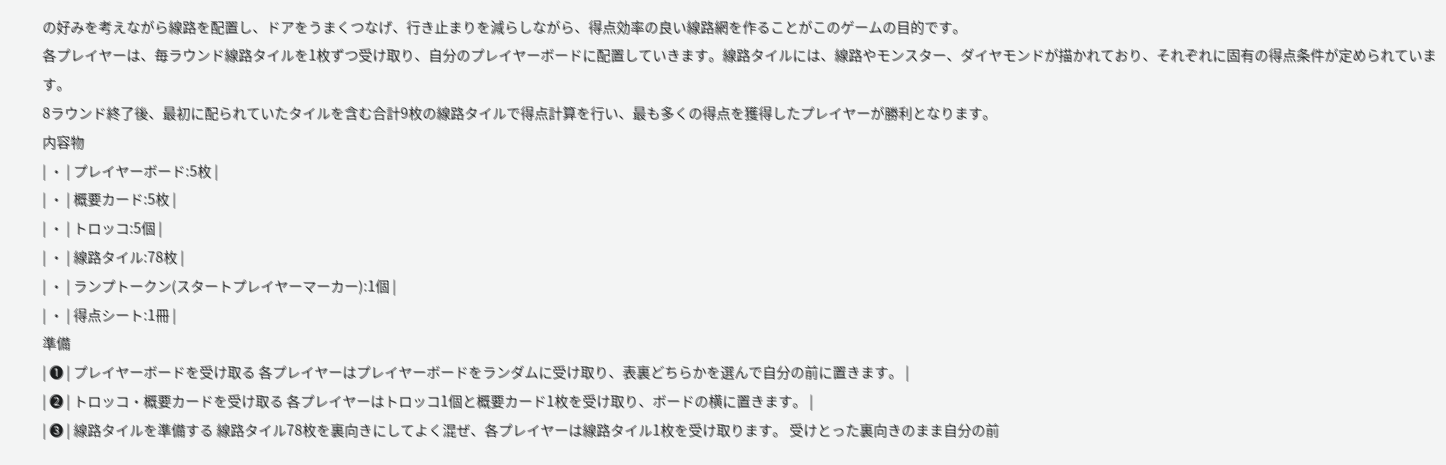の好みを考えながら線路を配置し、ドアをうまくつなげ、行き止まりを減らしながら、得点効率の良い線路網を作ることがこのゲームの目的です。
各プレイヤーは、毎ラウンド線路タイルを1枚ずつ受け取り、自分のプレイヤーボードに配置していきます。線路タイルには、線路やモンスター、ダイヤモンドが描かれており、それぞれに固有の得点条件が定められています。
8ラウンド終了後、最初に配られていたタイルを含む合計9枚の線路タイルで得点計算を行い、最も多くの得点を獲得したプレイヤーが勝利となります。
内容物
| ・ | プレイヤーボード:5枚 |
| ・ | 概要カード:5枚 |
| ・ | トロッコ:5個 |
| ・ | 線路タイル:78枚 |
| ・ | ランプトークン(スタートプレイヤーマーカー):1個 |
| ・ | 得点シート:1冊 |
準備
| ❶ | プレイヤーボードを受け取る 各プレイヤーはプレイヤーボードをランダムに受け取り、表裏どちらかを選んで自分の前に置きます。 |
| ❷ | トロッコ・概要カードを受け取る 各プレイヤーはトロッコ1個と概要カード1枚を受け取り、ボードの横に置きます。 |
| ❸ | 線路タイルを準備する 線路タイル78枚を裏向きにしてよく混ぜ、各プレイヤーは線路タイル1枚を受け取ります。 受けとった裏向きのまま自分の前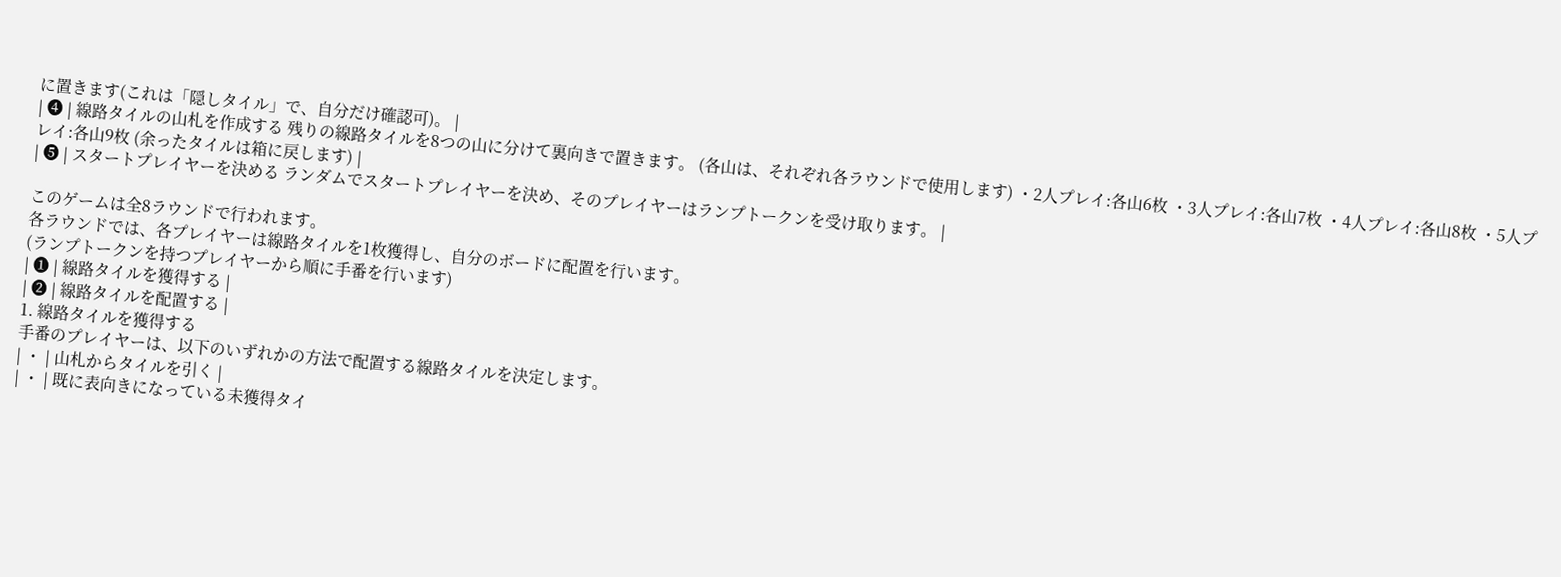に置きます(これは「隠しタイル」で、自分だけ確認可)。 |
| ❹ | 線路タイルの山札を作成する 残りの線路タイルを8つの山に分けて裏向きで置きます。 (各山は、それぞれ各ラウンドで使用します) ・2人プレイ:各山6枚 ・3人プレイ:各山7枚 ・4人プレイ:各山8枚 ・5人プレイ:各山9枚 (余ったタイルは箱に戻します) |
| ❺ | スタートプレイヤーを決める ランダムでスタートプレイヤーを決め、そのプレイヤーはランプトークンを受け取ります。 |

このゲームは全8ラウンドで行われます。
各ラウンドでは、各プレイヤーは線路タイルを1枚獲得し、自分のボードに配置を行います。
(ランプトークンを持つプレイヤーから順に手番を行います)
| ❶ | 線路タイルを獲得する |
| ❷ | 線路タイルを配置する |
1. 線路タイルを獲得する
手番のプレイヤーは、以下のいずれかの方法で配置する線路タイルを決定します。
| ・ | 山札からタイルを引く |
| ・ | 既に表向きになっている未獲得タイ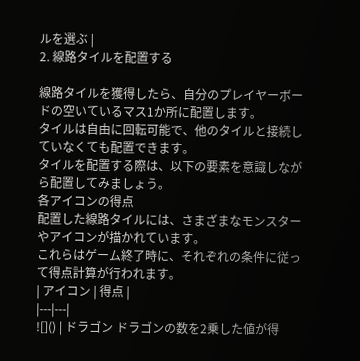ルを選ぶ |
2. 線路タイルを配置する

線路タイルを獲得したら、自分のプレイヤーボードの空いているマス1か所に配置します。
タイルは自由に回転可能で、他のタイルと接続していなくても配置できます。
タイルを配置する際は、以下の要素を意識しながら配置してみましょう。
各アイコンの得点
配置した線路タイルには、さまざまなモンスターやアイコンが描かれています。
これらはゲーム終了時に、それぞれの条件に従って得点計算が行われます。
| アイコン | 得点 |
|---|---|
![]() | ドラゴン ドラゴンの数を2乗した値が得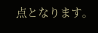点となります。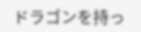ドラゴンを持っ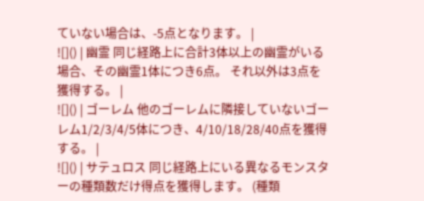ていない場合は、-5点となります。 |
![]() | 幽霊 同じ経路上に合計3体以上の幽霊がいる場合、その幽霊1体につき6点。 それ以外は3点を獲得する。 |
![]() | ゴーレム 他のゴーレムに隣接していないゴーレム1/2/3/4/5体につき、4/10/18/28/40点を獲得する。 |
![]() | サテュロス 同じ経路上にいる異なるモンスターの種類数だけ得点を獲得します。 (種類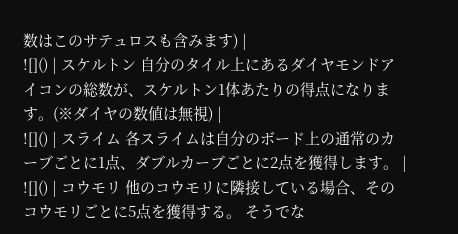数はこのサテュロスも含みます) |
![]() | スケルトン 自分のタイル上にあるダイヤモンドアイコンの総数が、スケルトン1体あたりの得点になります。(※ダイヤの数値は無視) |
![]() | スライム 各スライムは自分のボード上の通常のカーブごとに1点、ダブルカーブごとに2点を獲得します。 |
![]() | コウモリ 他のコウモリに隣接している場合、そのコウモリごとに5点を獲得する。 そうでな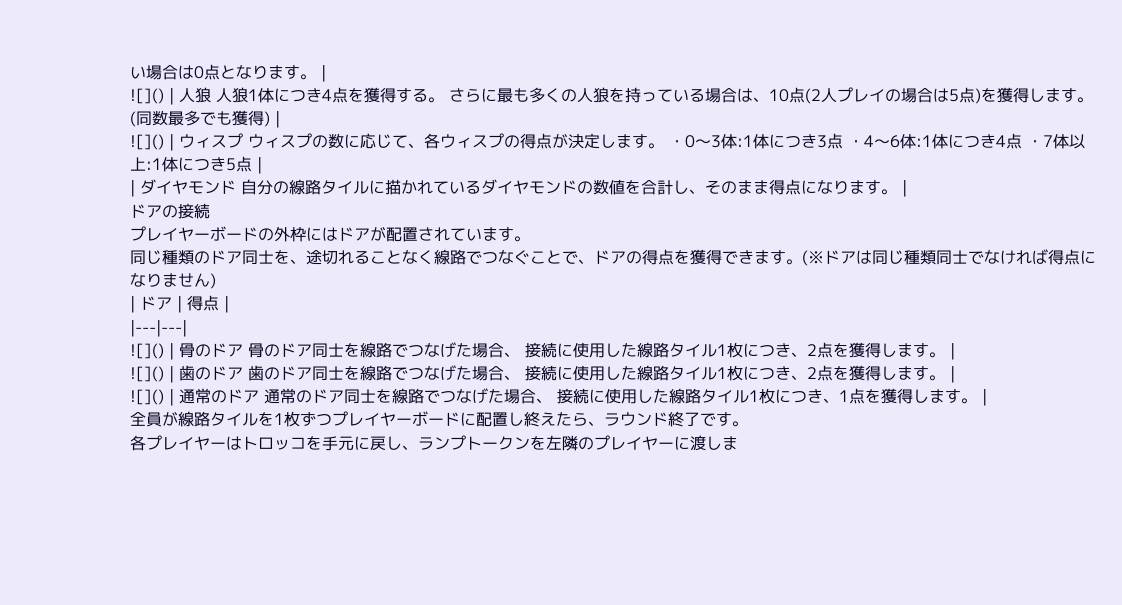い場合は0点となります。 |
![]() | 人狼 人狼1体につき4点を獲得する。 さらに最も多くの人狼を持っている場合は、10点(2人プレイの場合は5点)を獲得します。(同数最多でも獲得) |
![]() | ウィスプ ウィスプの数に応じて、各ウィスプの得点が決定します。 ・0〜3体:1体につき3点 ・4〜6体:1体につき4点 ・7体以上:1体につき5点 |
| ダイヤモンド 自分の線路タイルに描かれているダイヤモンドの数値を合計し、そのまま得点になります。 |
ドアの接続
プレイヤーボードの外枠にはドアが配置されています。
同じ種類のドア同士を、途切れることなく線路でつなぐことで、ドアの得点を獲得できます。(※ドアは同じ種類同士でなければ得点になりません)
| ドア | 得点 |
|---|---|
![]() | 骨のドア 骨のドア同士を線路でつなげた場合、 接続に使用した線路タイル1枚につき、2点を獲得します。 |
![]() | 歯のドア 歯のドア同士を線路でつなげた場合、 接続に使用した線路タイル1枚につき、2点を獲得します。 |
![]() | 通常のドア 通常のドア同士を線路でつなげた場合、 接続に使用した線路タイル1枚につき、1点を獲得します。 |
全員が線路タイルを1枚ずつプレイヤーボードに配置し終えたら、ラウンド終了です。
各プレイヤーはトロッコを手元に戻し、ランプトークンを左隣のプレイヤーに渡しま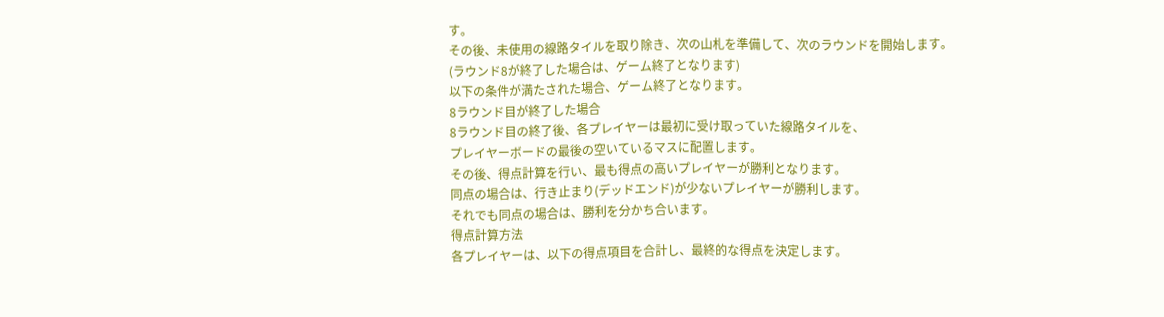す。
その後、未使用の線路タイルを取り除き、次の山札を準備して、次のラウンドを開始します。
(ラウンド8が終了した場合は、ゲーム終了となります)
以下の条件が満たされた場合、ゲーム終了となります。
8ラウンド目が終了した場合
8ラウンド目の終了後、各プレイヤーは最初に受け取っていた線路タイルを、
プレイヤーボードの最後の空いているマスに配置します。
その後、得点計算を行い、最も得点の高いプレイヤーが勝利となります。
同点の場合は、行き止まり(デッドエンド)が少ないプレイヤーが勝利します。
それでも同点の場合は、勝利を分かち合います。
得点計算方法
各プレイヤーは、以下の得点項目を合計し、最終的な得点を決定します。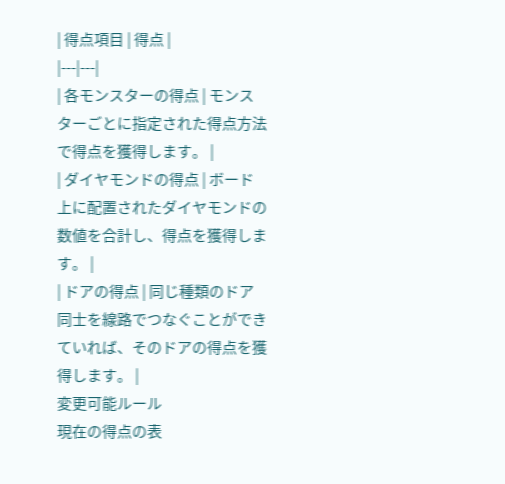| 得点項目 | 得点 |
|---|---|
| 各モンスターの得点 | モンスターごとに指定された得点方法で得点を獲得します。 |
| ダイヤモンドの得点 | ボード上に配置されたダイヤモンドの数値を合計し、得点を獲得します。 |
| ドアの得点 | 同じ種類のドア同士を線路でつなぐことができていれば、そのドアの得点を獲得します。 |
変更可能ルール
現在の得点の表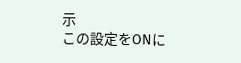示
この設定をONに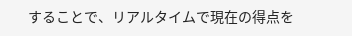することで、リアルタイムで現在の得点を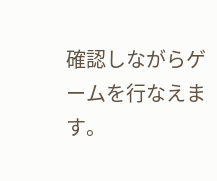確認しながらゲームを行なえます。